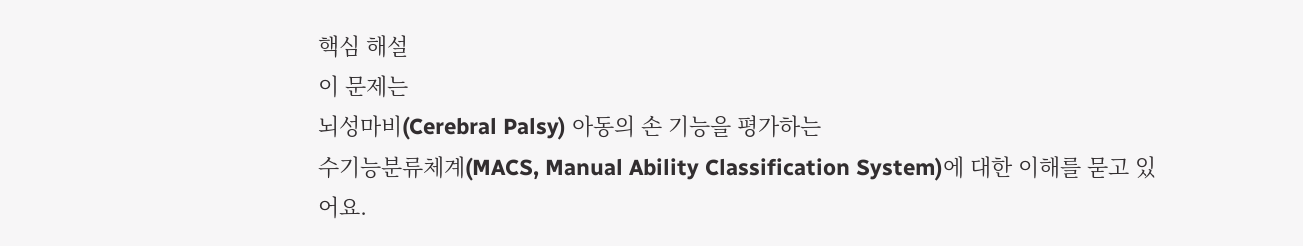핵심 해설
이 문제는
뇌성마비(Cerebral Palsy) 아동의 손 기능을 평가하는
수기능분류체계(MACS, Manual Ability Classification System)에 대한 이해를 묻고 있어요.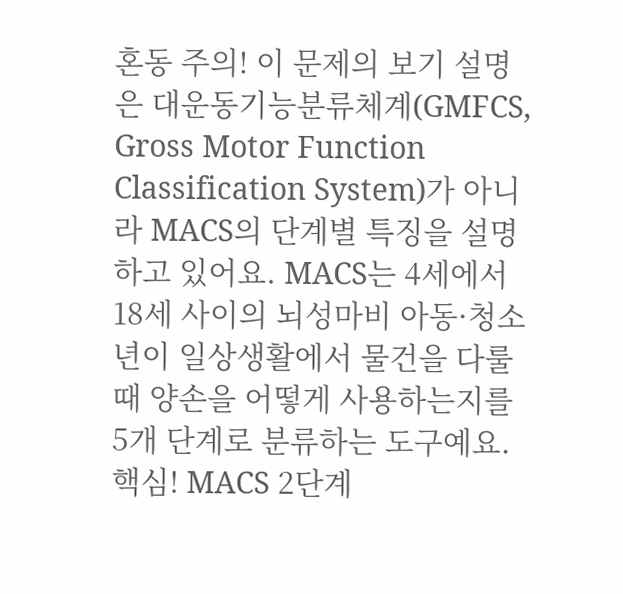혼동 주의! 이 문제의 보기 설명은 대운동기능분류체계(GMFCS, Gross Motor Function Classification System)가 아니라 MACS의 단계별 특징을 설명하고 있어요. MACS는 4세에서 18세 사이의 뇌성마비 아동·청소년이 일상생활에서 물건을 다룰 때 양손을 어떻게 사용하는지를 5개 단계로 분류하는 도구예요.
핵심! MACS 2단계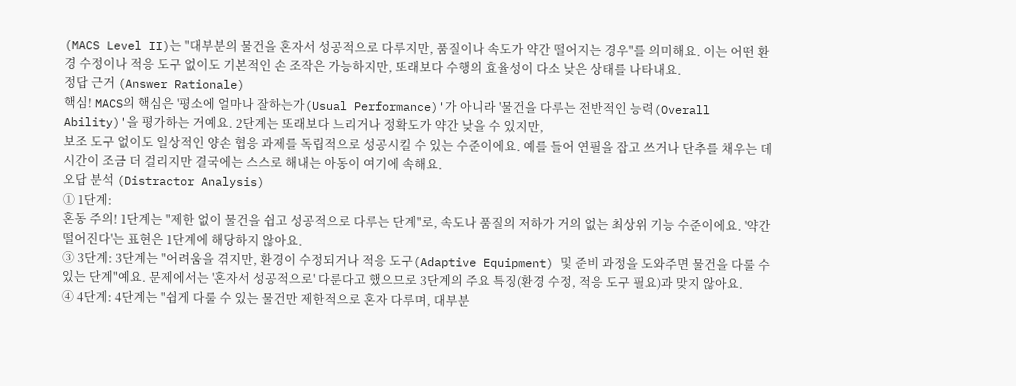(MACS Level II)는 "대부분의 물건을 혼자서 성공적으로 다루지만, 품질이나 속도가 약간 떨어지는 경우"를 의미해요. 이는 어떤 환경 수정이나 적응 도구 없이도 기본적인 손 조작은 가능하지만, 또래보다 수행의 효율성이 다소 낮은 상태를 나타내요.
정답 근거 (Answer Rationale)
핵심! MACS의 핵심은 '평소에 얼마나 잘하는가(Usual Performance)'가 아니라 '물건을 다루는 전반적인 능력(Overall Ability)'을 평가하는 거예요. 2단계는 또래보다 느리거나 정확도가 약간 낮을 수 있지만,
보조 도구 없이도 일상적인 양손 협응 과제를 독립적으로 성공시킬 수 있는 수준이에요. 예를 들어 연필을 잡고 쓰거나 단추를 채우는 데 시간이 조금 더 걸리지만 결국에는 스스로 해내는 아동이 여기에 속해요.
오답 분석 (Distractor Analysis)
① 1단계:
혼동 주의! 1단계는 "제한 없이 물건을 쉽고 성공적으로 다루는 단계"로, 속도나 품질의 저하가 거의 없는 최상위 기능 수준이에요. '약간 떨어진다'는 표현은 1단계에 해당하지 않아요.
③ 3단계: 3단계는 "어려움을 겪지만, 환경이 수정되거나 적응 도구(Adaptive Equipment) 및 준비 과정을 도와주면 물건을 다룰 수 있는 단계"예요. 문제에서는 '혼자서 성공적으로' 다룬다고 했으므로 3단계의 주요 특징(환경 수정, 적응 도구 필요)과 맞지 않아요.
④ 4단계: 4단계는 "쉽게 다룰 수 있는 물건만 제한적으로 혼자 다루며, 대부분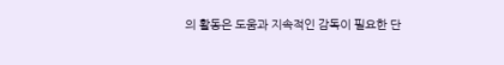의 활동은 도움과 지속적인 감독이 필요한 단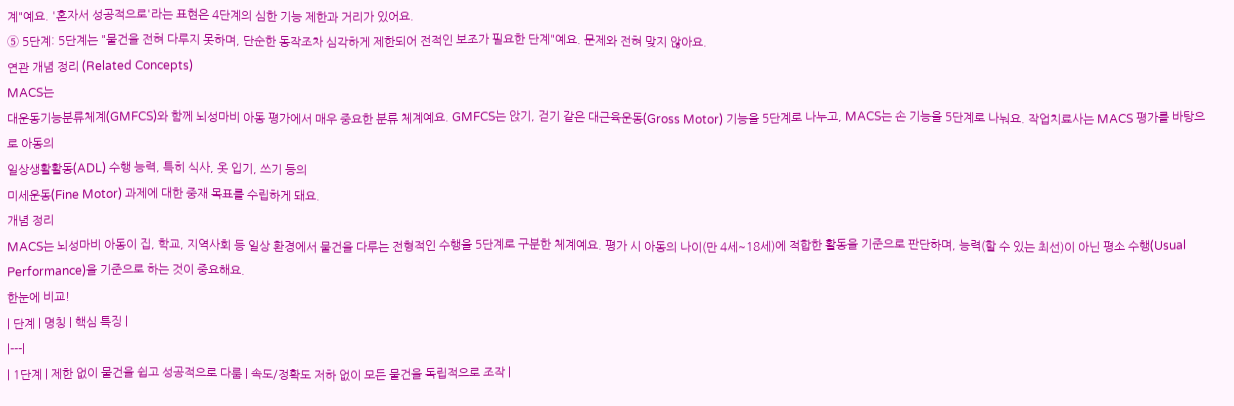계"예요. '혼자서 성공적으로'라는 표현은 4단계의 심한 기능 제한과 거리가 있어요.
⑤ 5단계: 5단계는 "물건을 전혀 다루지 못하며, 단순한 동작조차 심각하게 제한되어 전적인 보조가 필요한 단계"예요. 문제와 전혀 맞지 않아요.
연관 개념 정리 (Related Concepts)
MACS는
대운동기능분류체계(GMFCS)와 함께 뇌성마비 아동 평가에서 매우 중요한 분류 체계예요. GMFCS는 앉기, 걷기 같은 대근육운동(Gross Motor) 기능을 5단계로 나누고, MACS는 손 기능을 5단계로 나눠요. 작업치료사는 MACS 평가를 바탕으로 아동의
일상생활활동(ADL) 수행 능력, 특히 식사, 옷 입기, 쓰기 등의
미세운동(Fine Motor) 과제에 대한 중재 목표를 수립하게 돼요.
개념 정리
MACS는 뇌성마비 아동이 집, 학교, 지역사회 등 일상 환경에서 물건을 다루는 전형적인 수행을 5단계로 구분한 체계예요. 평가 시 아동의 나이(만 4세~18세)에 적합한 활동을 기준으로 판단하며, 능력(할 수 있는 최선)이 아닌 평소 수행(Usual Performance)을 기준으로 하는 것이 중요해요.
한눈에 비교!
| 단계 | 명칭 | 핵심 특징 |
|---|
| 1단계 | 제한 없이 물건을 쉽고 성공적으로 다룸 | 속도/정확도 저하 없이 모든 물건을 독립적으로 조작 |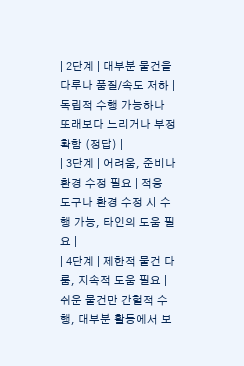| 2단계 | 대부분 물건을 다루나 품질/속도 저하 | 독립적 수행 가능하나 또래보다 느리거나 부정확함 (정답) |
| 3단계 | 어려움, 준비나 환경 수정 필요 | 적응 도구나 환경 수정 시 수행 가능, 타인의 도움 필요 |
| 4단계 | 제한적 물건 다룸, 지속적 도움 필요 | 쉬운 물건만 간헐적 수행, 대부분 활동에서 보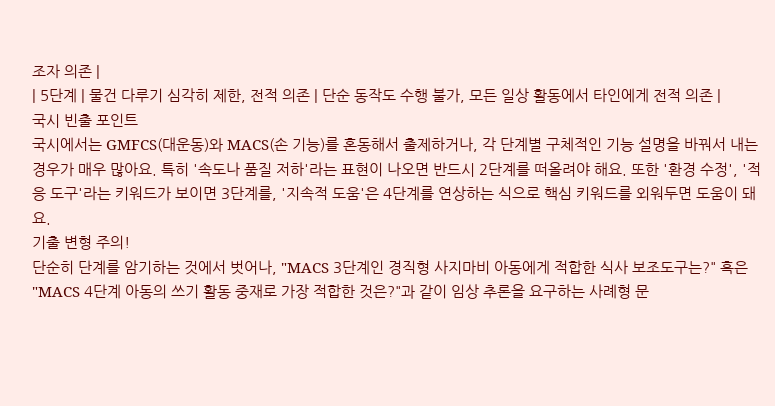조자 의존 |
| 5단계 | 물건 다루기 심각히 제한, 전적 의존 | 단순 동작도 수행 불가, 모든 일상 활동에서 타인에게 전적 의존 |
국시 빈출 포인트
국시에서는 GMFCS(대운동)와 MACS(손 기능)를 혼동해서 출제하거나, 각 단계별 구체적인 기능 설명을 바꿔서 내는 경우가 매우 많아요. 특히 '속도나 품질 저하'라는 표현이 나오면 반드시 2단계를 떠올려야 해요. 또한 '환경 수정', '적응 도구'라는 키워드가 보이면 3단계를, '지속적 도움'은 4단계를 연상하는 식으로 핵심 키워드를 외워두면 도움이 돼요.
기출 변형 주의!
단순히 단계를 암기하는 것에서 벗어나, "MACS 3단계인 경직형 사지마비 아동에게 적합한 식사 보조도구는?" 혹은 "MACS 4단계 아동의 쓰기 활동 중재로 가장 적합한 것은?"과 같이 임상 추론을 요구하는 사례형 문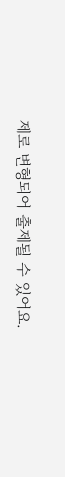제로 변형되어 출제될 수 있어요.